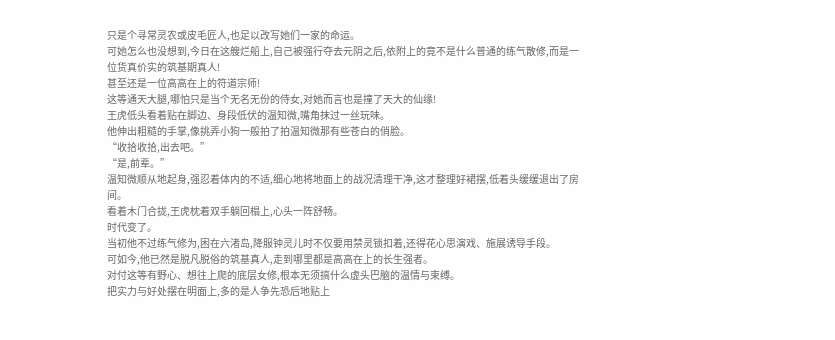只是个寻常灵农或皮毛匠人,也足以改写她们一家的命运。
可她怎么也没想到,今日在这艘烂船上,自己被强行夺去元阴之后,依附上的竟不是什么普通的练气散修,而是一位货真价实的筑基期真人!
甚至还是一位高高在上的符道宗师!
这等通天大腿,哪怕只是当个无名无份的侍女,对她而言也是撞了天大的仙缘!
王虎低头看着贴在脚边、身段低伏的温知微,嘴角抹过一丝玩味。
他伸出粗糙的手掌,像挑弄小狗一般拍了拍温知微那有些苍白的俏脸。
“收拾收拾,出去吧。”
“是,前辈。”
温知微顺从地起身,强忍着体内的不适,细心地将地面上的战况清理干净,这才整理好裙摆,低着头缓缓退出了房间。
看着木门合拢,王虎枕着双手躺回榻上,心头一阵舒畅。
时代变了。
当初他不过练气修为,困在六渚岛,降服钟灵儿时不仅要用禁灵锁扣着,还得花心思演戏、施展诱导手段。
可如今,他已然是脱凡脱俗的筑基真人,走到哪里都是高高在上的长生强者。
对付这等有野心、想往上爬的底层女修,根本无须搞什么虚头巴脑的温情与束缚。
把实力与好处摆在明面上,多的是人争先恐后地贴上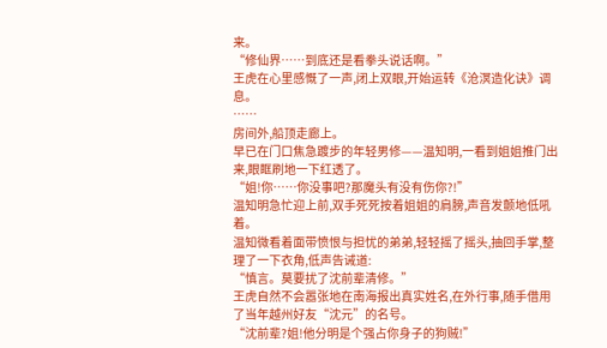来。
“修仙界……到底还是看拳头说话啊。”
王虎在心里感慨了一声,闭上双眼,开始运转《沧溟造化诀》调息。
……
房间外,船顶走廊上。
早已在门口焦急踱步的年轻男修——温知明,一看到姐姐推门出来,眼眶刷地一下红透了。
“姐!你……你没事吧?那魔头有没有伤你?!”
温知明急忙迎上前,双手死死按着姐姐的肩膀,声音发颤地低吼着。
温知微看着面带愤恨与担忧的弟弟,轻轻摇了摇头,抽回手掌,整理了一下衣角,低声告诫道:
“慎言。莫要扰了沈前辈清修。”
王虎自然不会嚣张地在南海报出真实姓名,在外行事,随手借用了当年越州好友“沈元”的名号。
“沈前辈?姐!他分明是个强占你身子的狗贼!”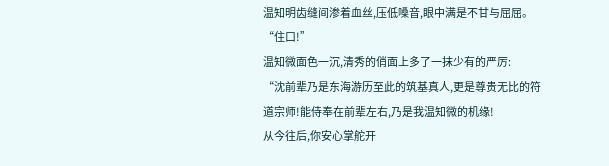温知明齿缝间渗着血丝,压低嗓音,眼中满是不甘与屈屈。
“住口!”
温知微面色一沉,清秀的俏面上多了一抹少有的严厉:
“沈前辈乃是东海游历至此的筑基真人,更是尊贵无比的符道宗师!能侍奉在前辈左右,乃是我温知微的机缘!
从今往后,你安心掌舵开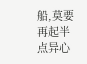船,莫要再起半点异心